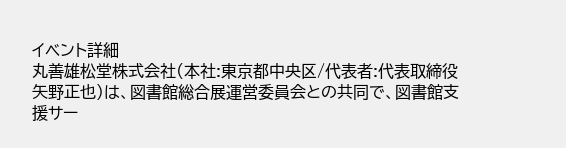イベント詳細
丸善雄松堂株式会社(本社:東京都中央区/代表者:代表取締役 矢野正也)は、図書館総合展運営委員会との共同で、図書館支援サー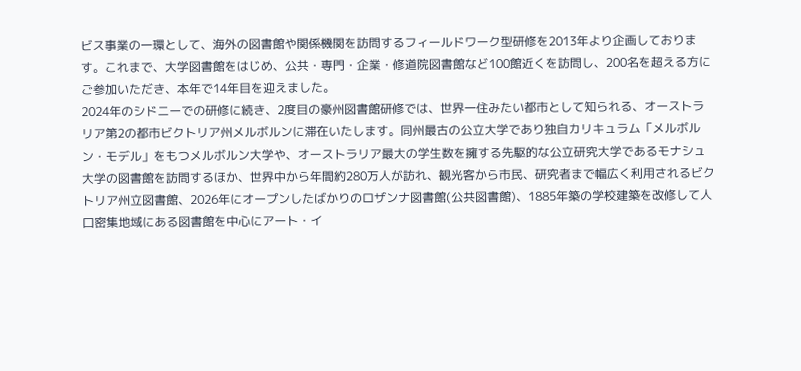ビス事業の一環として、海外の図書館や関係機関を訪問するフィールドワーク型研修を2013年より企画しております。これまで、大学図書館をはじめ、公共・専門・企業・修道院図書館など100館近くを訪問し、200名を超える方にご参加いただき、本年で14年目を迎えました。
2024年のシドニーでの研修に続き、2度目の豪州図書館研修では、世界一住みたい都市として知られる、オーストラリア第2の都市ビクトリア州メルボルンに滞在いたします。同州最古の公立大学であり独自カリキュラム「メルボルン・モデル」をもつメルボルン大学や、オーストラリア最大の学生数を擁する先駆的な公立研究大学であるモナシュ大学の図書館を訪問するほか、世界中から年間約280万人が訪れ、観光客から市民、研究者まで幅広く利用されるビクトリア州立図書館、2026年にオープンしたばかりのロザンナ図書館(公共図書館)、1885年築の学校建築を改修して人口密集地域にある図書館を中心にアート・イ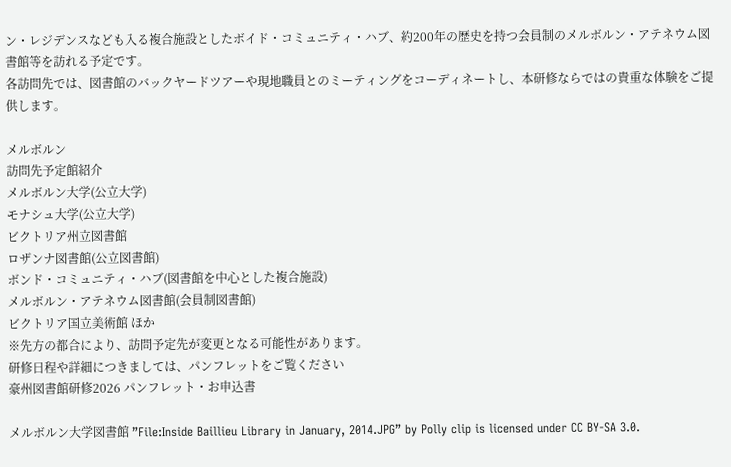ン・レジデンスなども入る複合施設としたボイド・コミュニティ・ハブ、約200年の歴史を持つ会員制のメルボルン・アテネウム図書館等を訪れる予定です。
各訪問先では、図書館のバックヤードツアーや現地職員とのミーティングをコーディネートし、本研修ならではの貴重な体験をご提供します。

メルボルン
訪問先予定館紹介
メルボルン大学(公立大学)
モナシュ大学(公立大学)
ビクトリア州立図書館
ロザンナ図書館(公立図書館)
ボンド・コミュニティ・ハブ(図書館を中心とした複合施設)
メルボルン・アテネウム図書館(会員制図書館)
ビクトリア国立美術館 ほか
※先方の都合により、訪問予定先が変更となる可能性があります。
研修日程や詳細につきましては、パンフレットをご覧ください
豪州図書館研修2026 パンフレット・お申込書

メルボルン大学図書館 ”File:Inside Baillieu Library in January, 2014.JPG” by Polly clip is licensed under CC BY-SA 3.0.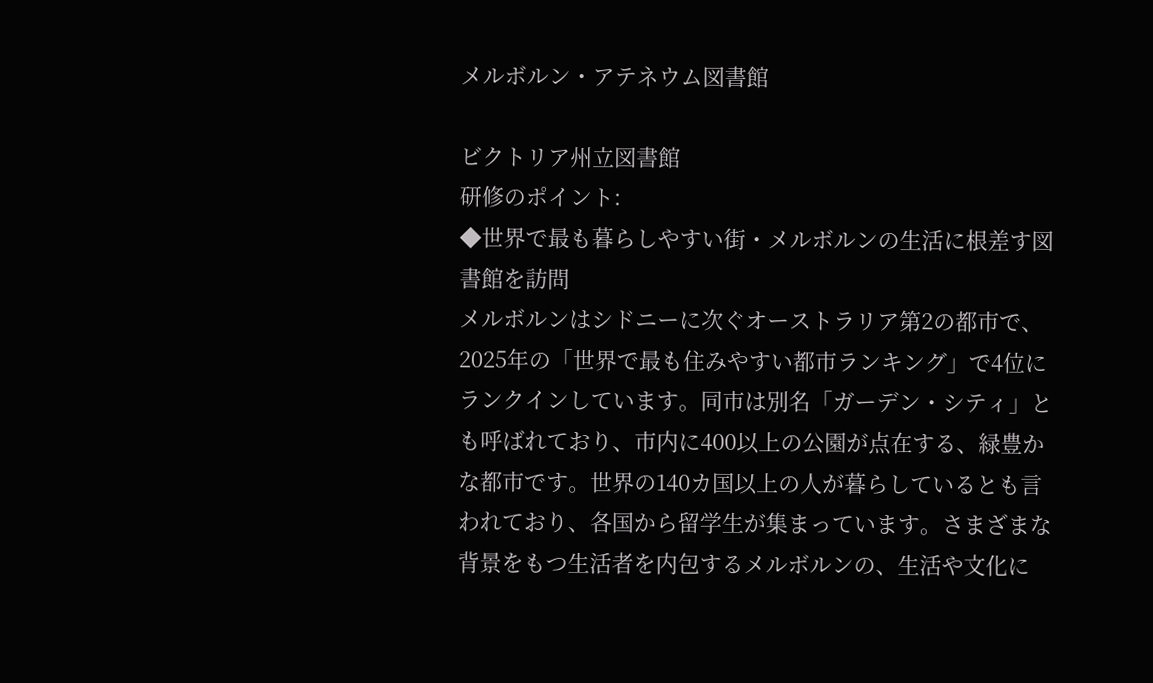メルボルン・アテネウム図書館

ビクトリア州立図書館
研修のポイント:
◆世界で最も暮らしやすい街・メルボルンの生活に根差す図書館を訪問
メルボルンはシドニーに次ぐオーストラリア第2の都市で、2025年の「世界で最も住みやすい都市ランキング」で4位にランクインしています。同市は別名「ガーデン・シティ」とも呼ばれており、市内に400以上の公園が点在する、緑豊かな都市です。世界の140カ国以上の人が暮らしているとも言われており、各国から留学生が集まっています。さまざまな背景をもつ生活者を内包するメルボルンの、生活や文化に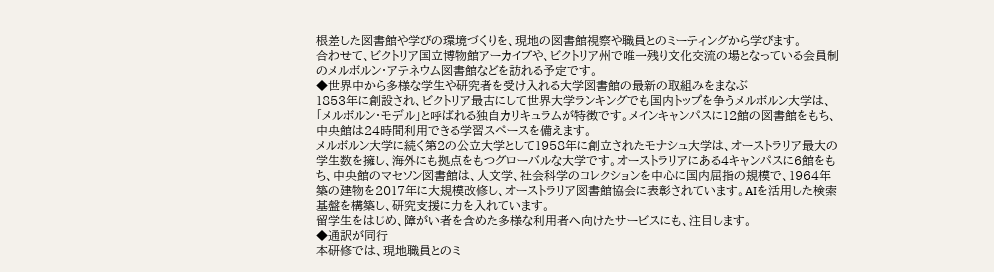根差した図書館や学びの環境づくりを、現地の図書館視察や職員とのミーティングから学びます。
合わせて、ビクトリア国立博物館アーカイブや、ビクトリア州で唯一残り文化交流の場となっている会員制のメルボルン・アテネウム図書館などを訪れる予定です。
◆世界中から多様な学生や研究者を受け入れる大学図書館の最新の取組みをまなぶ
1853年に創設され、ビクトリア最古にして世界大学ランキングでも国内トップを争うメルボルン大学は、「メルボルン・モデル」と呼ばれる独自カリキュラムが特徴です。メインキャンパスに12館の図書館をもち、中央館は24時間利用できる学習スペースを備えます。
メルボルン大学に続く第2の公立大学として1958年に創立されたモナシュ大学は、オーストラリア最大の学生数を擁し、海外にも拠点をもつグローバルな大学です。オーストラリアにある4キャンパスに6館をもち、中央館のマセソン図書館は、人文学、社会科学のコレクションを中心に国内屈指の規模で、1964年築の建物を2017年に大規模改修し、オーストラリア図書館協会に表彰されています。AIを活用した検索基盤を構築し、研究支援に力を入れています。
留学生をはじめ、障がい者を含めた多様な利用者へ向けたサービスにも、注目します。
◆通訳が同行
本研修では、現地職員とのミ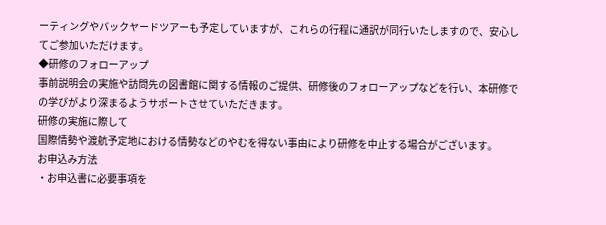ーティングやバックヤードツアーも予定していますが、これらの行程に通訳が同行いたしますので、安心してご参加いただけます。
◆研修のフォローアップ
事前説明会の実施や訪問先の図書館に関する情報のご提供、研修後のフォローアップなどを行い、本研修での学びがより深まるようサポートさせていただきます。
研修の実施に際して
国際情勢や渡航予定地における情勢などのやむを得ない事由により研修を中止する場合がございます。
お申込み方法
・お申込書に必要事項を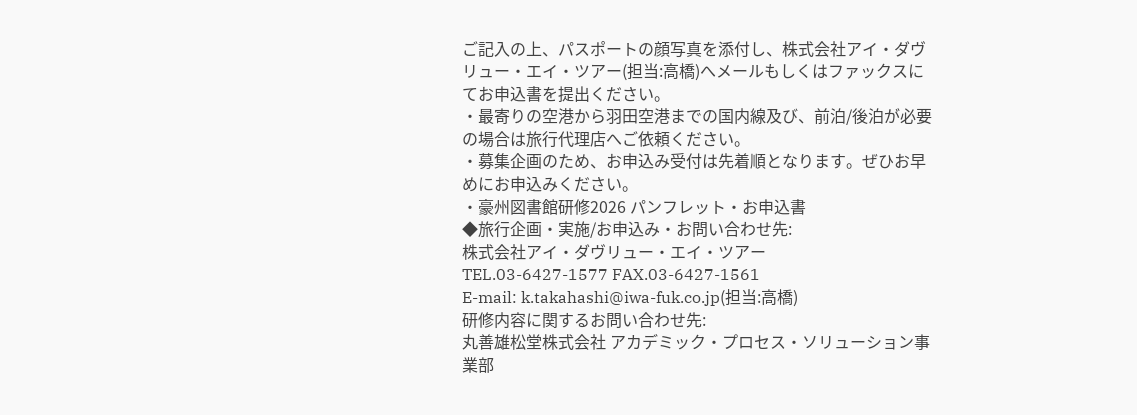ご記入の上、パスポートの顔写真を添付し、株式会社アイ・ダヴリュー・エイ・ツアー(担当:高橋)へメールもしくはファックスにてお申込書を提出ください。
・最寄りの空港から羽田空港までの国内線及び、前泊/後泊が必要の場合は旅行代理店へご依頼ください。
・募集企画のため、お申込み受付は先着順となります。ぜひお早めにお申込みください。
・豪州図書館研修2026 パンフレット・お申込書
◆旅行企画・実施/お申込み・お問い合わせ先:
株式会社アイ・ダヴリュー・エイ・ツアー
TEL.03-6427-1577 FAX.03-6427-1561
E-mail: k.takahashi@iwa-fuk.co.jp(担当:高橋)
研修内容に関するお問い合わせ先:
丸善雄松堂株式会社 アカデミック・プロセス・ソリューション事業部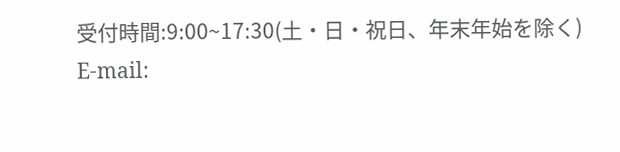受付時間:9:00~17:30(土・日・祝日、年末年始を除く)
E-mail: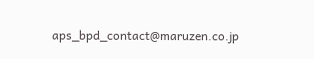aps_bpd_contact@maruzen.co.jp